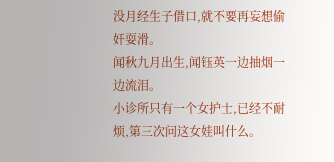没月经生子借口,就不要再妄想偷奸耍滑。
闻秋九月出生,闻钰英一边抽烟一边流泪。
小诊所只有一个女护士,已经不耐烦,第三次问这女娃叫什么。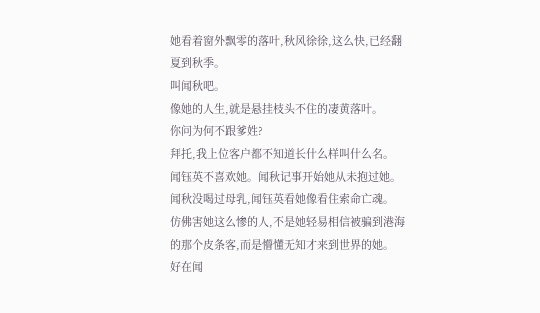她看着窗外飘零的落叶,秋风徐徐,这么快,已经翻夏到秋季。
叫闻秋吧。
像她的人生,就是悬挂枝头不住的凄黄落叶。
你问为何不跟爹姓?
拜托,我上位客户都不知道长什么样叫什么名。
闻钰英不喜欢她。闻秋记事开始她从未抱过她。
闻秋没喝过母乳,闻钰英看她像看住索命亡魂。
仿佛害她这么惨的人,不是她轻易相信被骗到港海的那个皮条客,而是懵懂无知才来到世界的她。
好在闻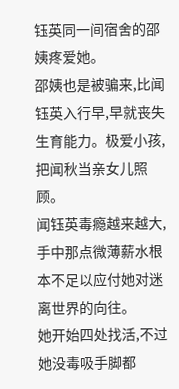钰英同一间宿舍的邵姨疼爱她。
邵姨也是被骗来,比闻钰英入行早,早就丧失生育能力。极爱小孩,把闻秋当亲女儿照顾。
闻钰英毒瘾越来越大,手中那点微薄薪水根本不足以应付她对迷离世界的向往。
她开始四处找活,不过她没毒吸手脚都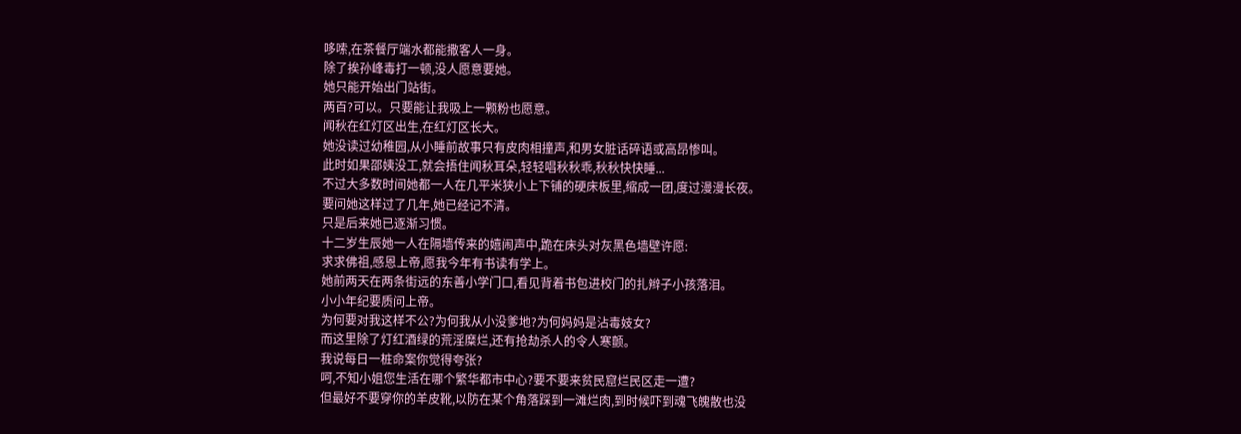哆嗦,在茶餐厅端水都能撒客人一身。
除了挨孙峰毒打一顿,没人愿意要她。
她只能开始出门站街。
两百?可以。只要能让我吸上一颗粉也愿意。
闻秋在红灯区出生,在红灯区长大。
她没读过幼稚园,从小睡前故事只有皮肉相撞声,和男女脏话碎语或高昂惨叫。
此时如果邵姨没工,就会捂住闻秋耳朵,轻轻唱秋秋乖,秋秋快快睡...
不过大多数时间她都一人在几平米狭小上下铺的硬床板里,缩成一团,度过漫漫长夜。
要问她这样过了几年,她已经记不清。
只是后来她已逐渐习惯。
十二岁生辰她一人在隔墙传来的嬉闹声中,跪在床头对灰黑色墙壁许愿:
求求佛祖,感恩上帝,愿我今年有书读有学上。
她前两天在两条街远的东善小学门口,看见背着书包进校门的扎辫子小孩落泪。
小小年纪要质问上帝。
为何要对我这样不公?为何我从小没爹地?为何妈妈是沾毒妓女?
而这里除了灯红酒绿的荒淫糜烂,还有抢劫杀人的令人寒颤。
我说每日一桩命案你觉得夸张?
呵,不知小姐您生活在哪个繁华都市中心?要不要来贫民窟烂民区走一遭?
但最好不要穿你的羊皮靴,以防在某个角落踩到一滩烂肉,到时候吓到魂飞魄散也没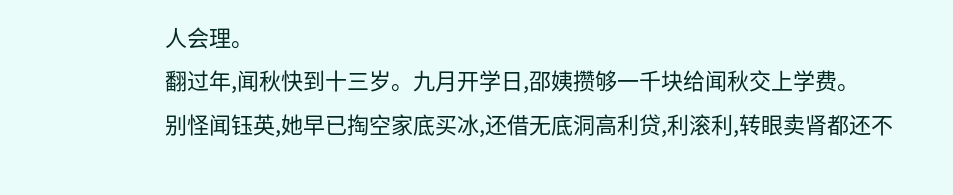人会理。
翻过年,闻秋快到十三岁。九月开学日,邵姨攒够一千块给闻秋交上学费。
别怪闻钰英,她早已掏空家底买冰,还借无底洞高利贷,利滚利,转眼卖肾都还不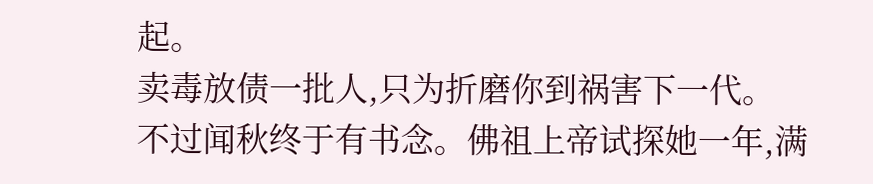起。
卖毒放债一批人,只为折磨你到祸害下一代。
不过闻秋终于有书念。佛祖上帝试探她一年,满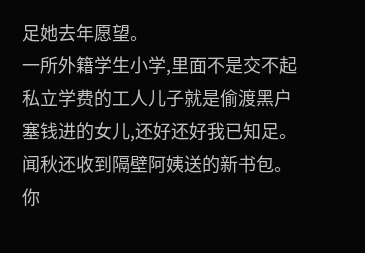足她去年愿望。
一所外籍学生小学,里面不是交不起私立学费的工人儿子就是偷渡黑户塞钱进的女儿,还好还好我已知足。
闻秋还收到隔壁阿姨送的新书包。
你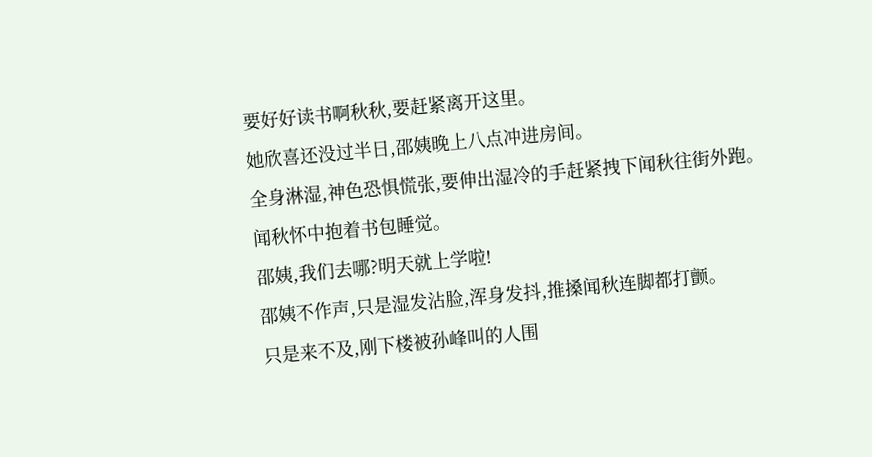要好好读书啊秋秋,要赶紧离开这里。
她欣喜还没过半日,邵姨晚上八点冲进房间。
全身淋湿,神色恐惧慌张,要伸出湿冷的手赶紧拽下闻秋往街外跑。
闻秋怀中抱着书包睡觉。
邵姨,我们去哪?明天就上学啦!
邵姨不作声,只是湿发沾脸,浑身发抖,推搡闻秋连脚都打颤。
只是来不及,刚下楼被孙峰叫的人围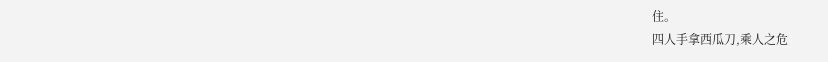住。
四人手拿西瓜刀,乘人之危